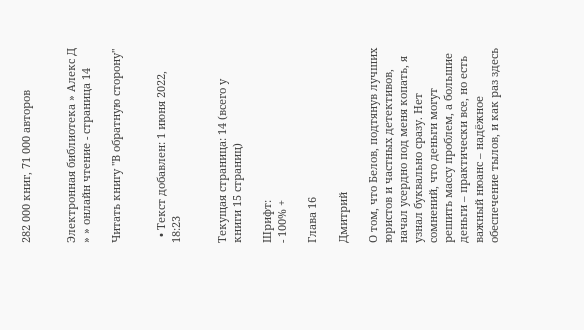282 000 книг, 71 000 авторов


Электронная библиотека » Алекс Д » » онлайн чтение - страница 14

Читать книгу "В обратную сторону"


  • Текст добавлен: 1 июня 2022, 18:23


Текущая страница: 14 (всего у книги 15 страниц)

Шрифт:
- 100% +

Глава 16

Дмитрий

О том, что Белов, подтянув лучших юристов и частных детективов, начал усердно под меня копать, я узнал буквально сразу. Нет сомнений, что деньги могут решить массу проблем, а большие деньги – практически все, но есть важный нюанс – надёжное обеспечение тылов, и как раз здесь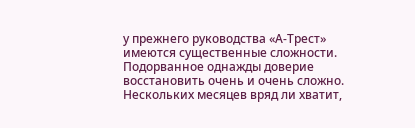у прежнего руководства «А-Трест» имеются существенные сложности. Подорванное однажды доверие восстановить очень и очень сложно. Нескольких месяцев вряд ли хватит,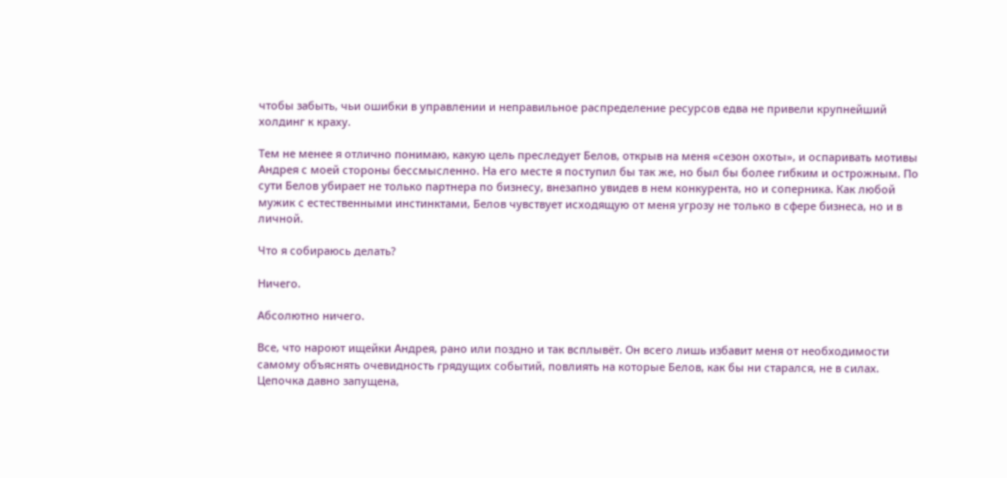чтобы забыть, чьи ошибки в управлении и неправильное распределение ресурсов едва не привели крупнейший холдинг к краху.

Тем не менее я отлично понимаю, какую цель преследует Белов, открыв на меня «сезон охоты», и оспаривать мотивы Андрея с моей стороны бессмысленно. На его месте я поступил бы так же, но был бы более гибким и острожным. По сути Белов убирает не только партнера по бизнесу, внезапно увидев в нем конкурента, но и соперника. Как любой мужик с естественными инстинктами, Белов чувствует исходящую от меня угрозу не только в сфере бизнеса, но и в личной.

Что я собираюсь делать?

Ничего.

Абсолютно ничего.

Все, что нароют ищейки Андрея, рано или поздно и так всплывёт. Он всего лишь избавит меня от необходимости самому объяснять очевидность грядущих событий, повлиять на которые Белов, как бы ни старался, не в силах. Цепочка давно запущена,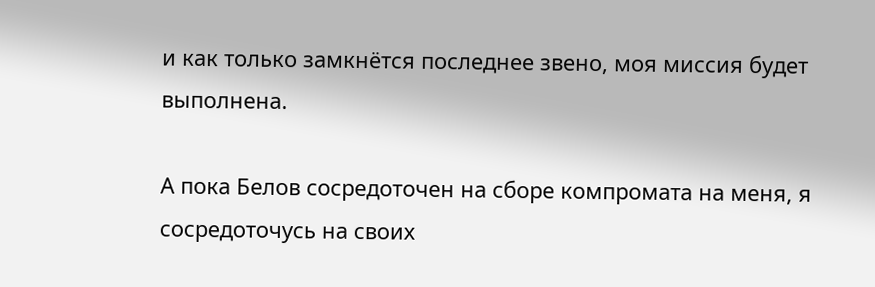и как только замкнётся последнее звено, моя миссия будет выполнена.

А пока Белов сосредоточен на сборе компромата на меня, я сосредоточусь на своих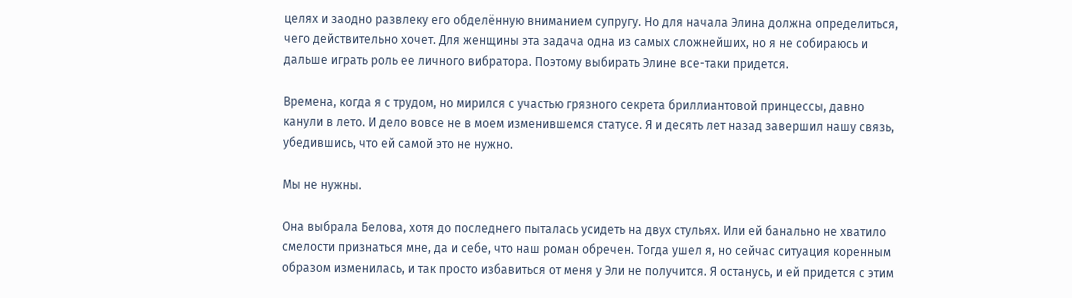целях и заодно развлеку его обделённую вниманием супругу. Но для начала Элина должна определиться, чего действительно хочет. Для женщины эта задача одна из самых сложнейших, но я не собираюсь и дальше играть роль ее личного вибратора. Поэтому выбирать Элине все-таки придется.

Времена, когда я с трудом, но мирился с участью грязного секрета бриллиантовой принцессы, давно канули в лето. И дело вовсе не в моем изменившемся статусе. Я и десять лет назад завершил нашу связь, убедившись, что ей самой это не нужно.

Мы не нужны.

Она выбрала Белова, хотя до последнего пыталась усидеть на двух стульях. Или ей банально не хватило смелости признаться мне, да и себе, что наш роман обречен. Тогда ушел я, но сейчас ситуация коренным образом изменилась, и так просто избавиться от меня у Эли не получится. Я останусь, и ей придется с этим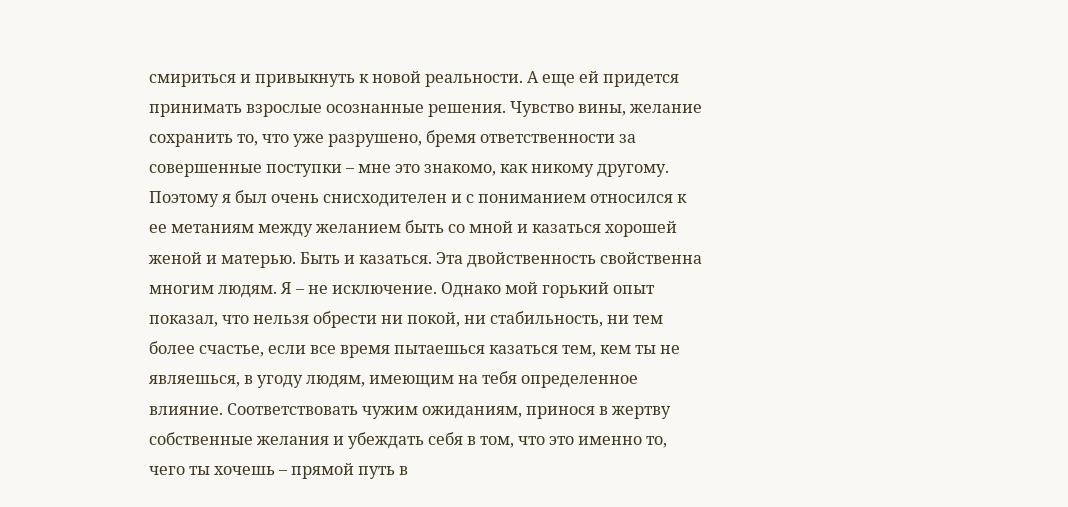смириться и привыкнуть к новой реальности. А еще ей придется принимать взрослые осознанные решения. Чувство вины, желание сохранить то, что уже разрушено, бремя ответственности за совершенные поступки – мне это знакомо, как никому другому. Поэтому я был очень снисходителен и с пониманием относился к ее метаниям между желанием быть со мной и казаться хорошей женой и матерью. Быть и казаться. Эта двойственность свойственна многим людям. Я – не исключение. Однако мой горький опыт показал, что нельзя обрести ни покой, ни стабильность, ни тем более счастье, если все время пытаешься казаться тем, кем ты не являешься, в угоду людям, имеющим на тебя определенное влияние. Соответствовать чужим ожиданиям, принося в жертву собственные желания и убеждать себя в том, что это именно то, чего ты хочешь – прямой путь в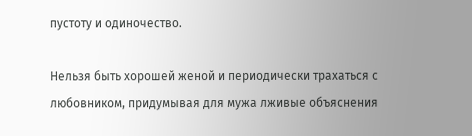пустоту и одиночество.

Нельзя быть хорошей женой и периодически трахаться с любовником, придумывая для мужа лживые объяснения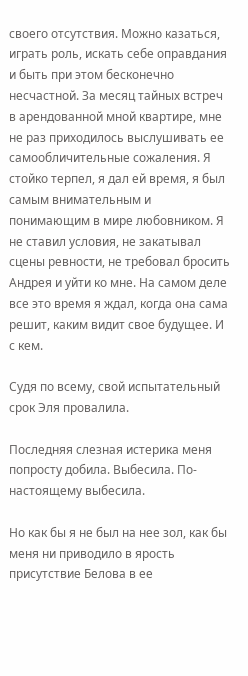своего отсутствия. Можно казаться, играть роль, искать себе оправдания и быть при этом бесконечно несчастной. За месяц тайных встреч в арендованной мной квартире, мне не раз приходилось выслушивать ее самообличительные сожаления. Я стойко терпел, я дал ей время, я был самым внимательным и понимающим в мире любовником. Я не ставил условия, не закатывал сцены ревности, не требовал бросить Андрея и уйти ко мне. На самом деле все это время я ждал, когда она сама решит, каким видит свое будущее. И с кем.

Судя по всему, свой испытательный срок Эля провалила.

Последняя слезная истерика меня попросту добила. Выбесила. По-настоящему выбесила.

Но как бы я не был на нее зол, как бы меня ни приводило в ярость присутствие Белова в ее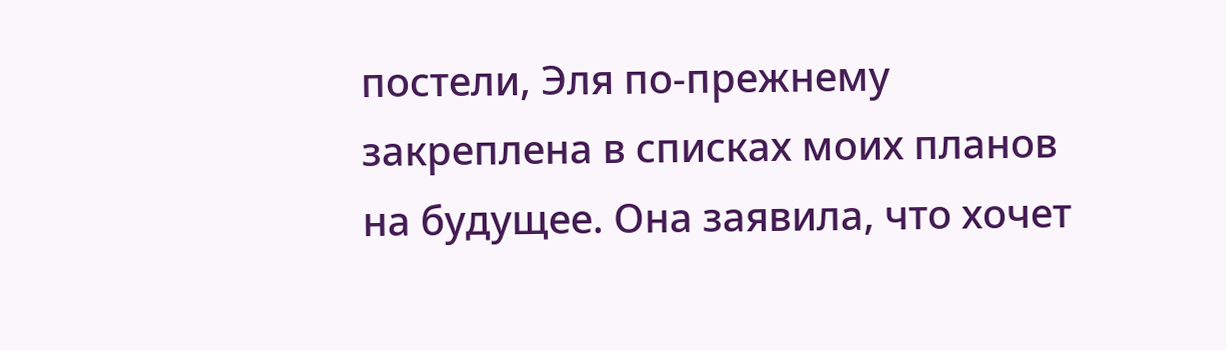постели, Эля по-прежнему закреплена в списках моих планов на будущее. Она заявила, что хочет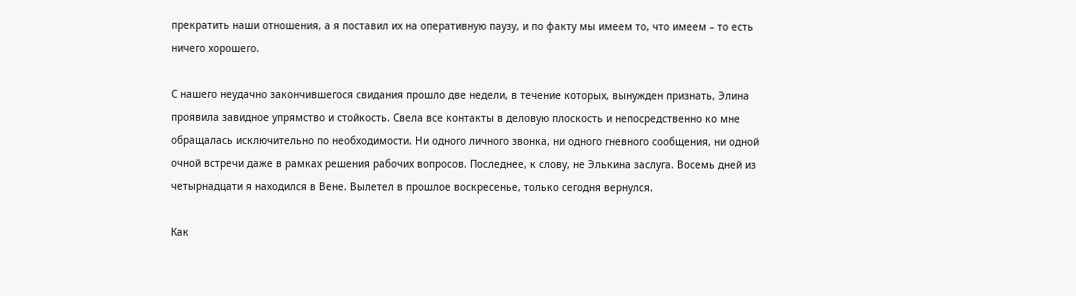прекратить наши отношения, а я поставил их на оперативную паузу, и по факту мы имеем то, что имеем – то есть ничего хорошего.

С нашего неудачно закончившегося свидания прошло две недели, в течение которых, вынужден признать, Элина проявила завидное упрямство и стойкость. Свела все контакты в деловую плоскость и непосредственно ко мне обращалась исключительно по необходимости. Ни одного личного звонка, ни одного гневного сообщения, ни одной очной встречи даже в рамках решения рабочих вопросов. Последнее, к слову, не Элькина заслуга. Восемь дней из четырнадцати я находился в Вене. Вылетел в прошлое воскресенье, только сегодня вернулся.

Как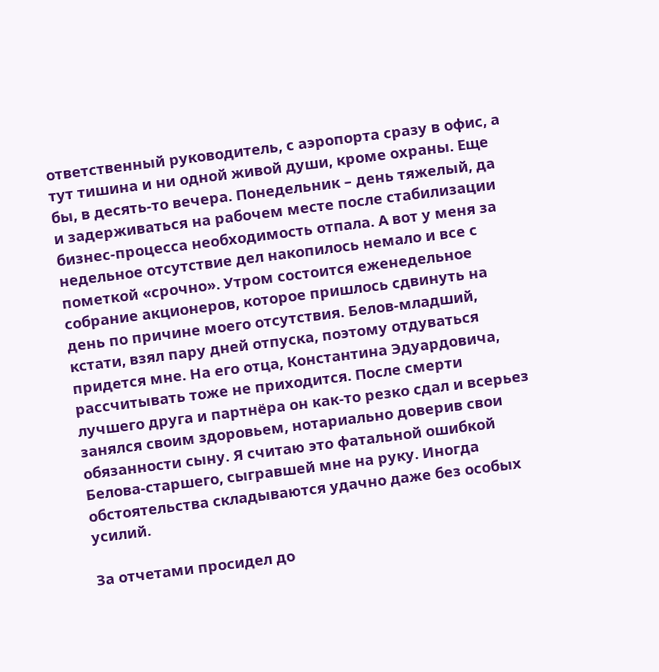ответственный руководитель, с аэропорта сразу в офис, а тут тишина и ни одной живой души, кроме охраны. Еще бы, в десять-то вечера. Понедельник – день тяжелый, да и задерживаться на рабочем месте после стабилизации бизнес-процесса необходимость отпала. А вот у меня за недельное отсутствие дел накопилось немало и все с пометкой «срочно». Утром состоится еженедельное собрание акционеров, которое пришлось сдвинуть на день по причине моего отсутствия. Белов-младший, кстати, взял пару дней отпуска, поэтому отдуваться придется мне. На его отца, Константина Эдуардовича, рассчитывать тоже не приходится. После смерти лучшего друга и партнёра он как-то резко сдал и всерьез занялся своим здоровьем, нотариально доверив свои обязанности сыну. Я считаю это фатальной ошибкой Белова-старшего, сыгравшей мне на руку. Иногда обстоятельства складываются удачно даже без особых усилий.

За отчетами просидел до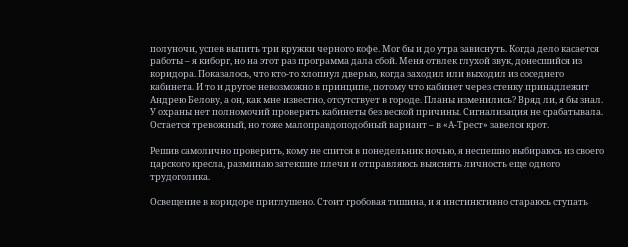полуночи, успев выпить три кружки черного кофе. Мог бы и до утра зависнуть. Когда дело касается работы – я киборг, но на этот раз программа дала сбой. Меня отвлек глухой звук, донесшийся из коридора. Показалось, что кто-то хлопнул дверью, когда заходил или выходил из соседнего кабинета. И то и другое невозможно в принципе, потому что кабинет через стенку принадлежит Андрею Белову, а он, как мне известно, отсутствует в городе. Планы изменились? Вряд ли, я бы знал. У охраны нет полномочий проверять кабинеты без веской причины. Сигнализация не срабатывала. Остается тревожный, но тоже малоправдоподобный вариант – в «А-Трест» завелся крот.

Решив самолично проверить, кому не спится в понедельник ночью, я неспешно выбираюсь из своего царского кресла, разминаю затекшие плечи и отправляюсь выяснять личность еще одного трудоголика.

Освещение в коридоре приглушено. Стоит гробовая тишина, и я инстинктивно стараюсь ступать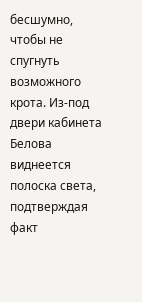бесшумно, чтобы не спугнуть возможного крота. Из-под двери кабинета Белова виднеется полоска света, подтверждая факт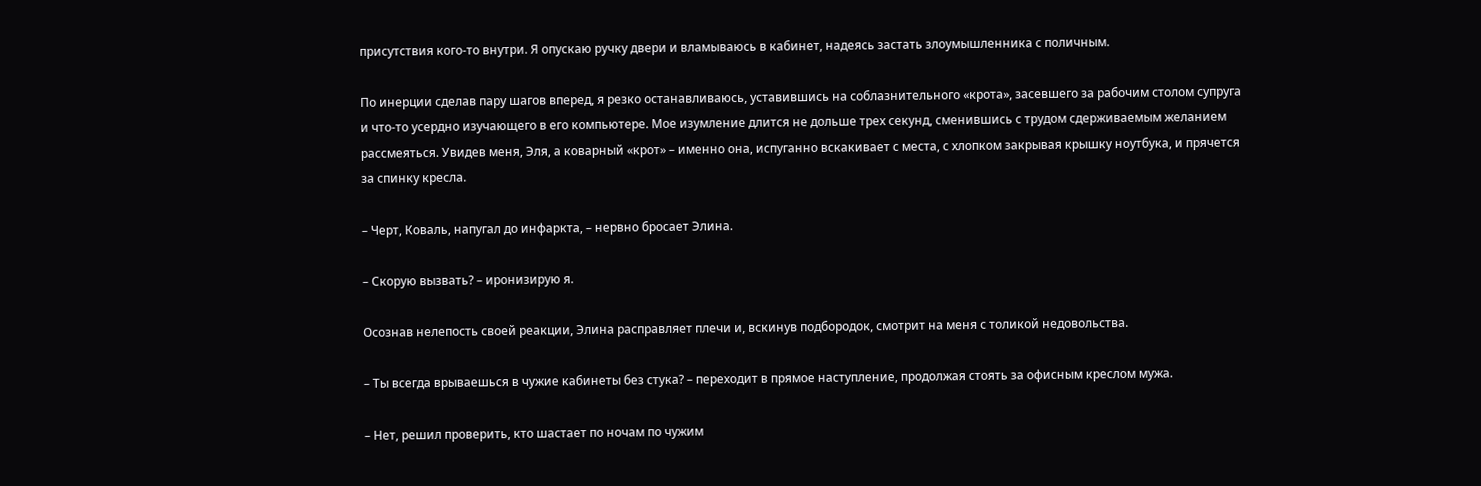присутствия кого-то внутри. Я опускаю ручку двери и вламываюсь в кабинет, надеясь застать злоумышленника с поличным.

По инерции сделав пару шагов вперед, я резко останавливаюсь, уставившись на соблазнительного «крота», засевшего за рабочим столом супруга и что-то усердно изучающего в его компьютере. Мое изумление длится не дольше трех секунд, сменившись с трудом сдерживаемым желанием рассмеяться. Увидев меня, Эля, а коварный «крот» – именно она, испуганно вскакивает с места, с хлопком закрывая крышку ноутбука, и прячется за спинку кресла.

– Черт, Коваль, напугал до инфаркта, – нервно бросает Элина.

– Скорую вызвать? – иронизирую я.

Осознав нелепость своей реакции, Элина расправляет плечи и, вскинув подбородок, смотрит на меня с толикой недовольства.

– Ты всегда врываешься в чужие кабинеты без стука? – переходит в прямое наступление, продолжая стоять за офисным креслом мужа.

– Нет, решил проверить, кто шастает по ночам по чужим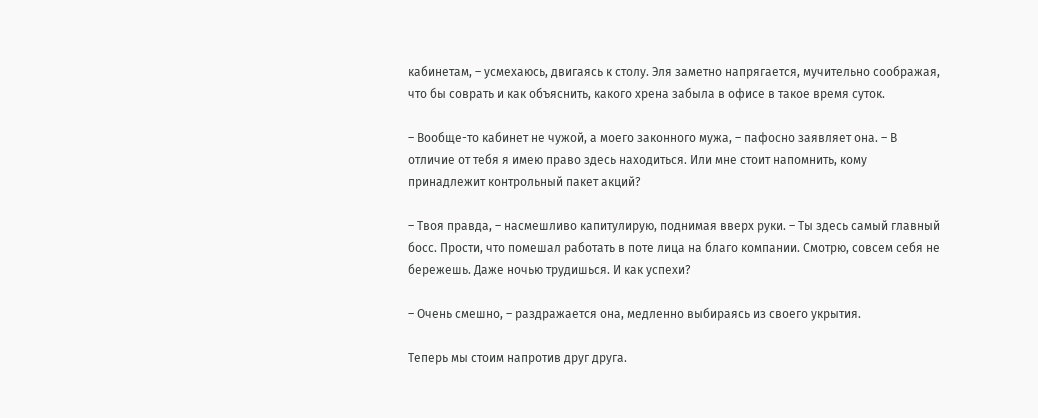кабинетам, – усмехаюсь, двигаясь к столу. Эля заметно напрягается, мучительно соображая, что бы соврать и как объяснить, какого хрена забыла в офисе в такое время суток.

– Вообще-то кабинет не чужой, а моего законного мужа, – пафосно заявляет она. – В отличие от тебя я имею право здесь находиться. Или мне стоит напомнить, кому принадлежит контрольный пакет акций?

– Твоя правда, – насмешливо капитулирую, поднимая вверх руки. – Ты здесь самый главный босс. Прости, что помешал работать в поте лица на благо компании. Смотрю, совсем себя не бережешь. Даже ночью трудишься. И как успехи?

– Очень смешно, – раздражается она, медленно выбираясь из своего укрытия.

Теперь мы стоим напротив друг друга.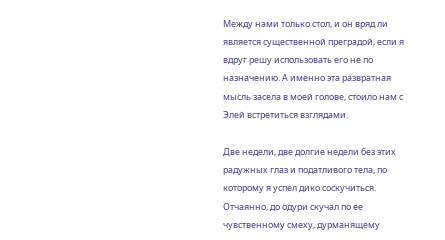Между нами только стол, и он вряд ли является существенной преградой, если я вдруг решу использовать его не по назначению. А именно эта развратная мысль засела в моей голове, стоило нам с Элей встретиться взглядами.

Две недели, две долгие недели без этих радужных глаз и податливого тела, по которому я успел дико соскучиться. Отчаянно, до одури скучал по ее чувственному смеху, дурманящему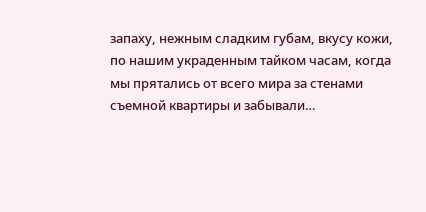запаху, нежным сладким губам, вкусу кожи, по нашим украденным тайком часам, когда мы прятались от всего мира за стенами съемной квартиры и забывали…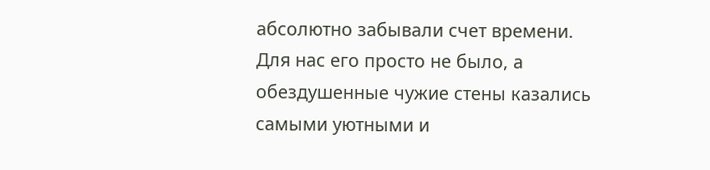абсолютно забывали счет времени. Для нас его просто не было, а обездушенные чужие стены казались самыми уютными и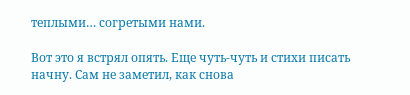теплыми… согретыми нами.

Вот это я встрял опять. Еще чуть-чуть и стихи писать начну. Сам не заметил, как снова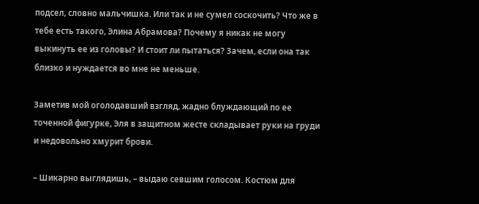подсел, словно мальчишка. Или так и не сумел соскочить? Что же в тебе есть такого, Элина Абрамова? Почему я никак не могу выкинуть ее из головы? И стоит ли пытаться? Зачем, если она так близко и нуждается во мне не меньше.

Заметив мой оголодавший взгляд, жадно блуждающий по ее точенной фигурке, Эля в защитном жесте складывает руки на груди и недовольно хмурит брови.

– Шикарно выглядишь, – выдаю севшим голосом. Костюм для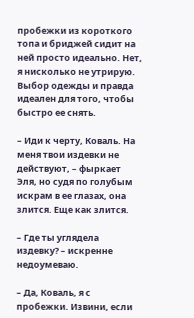пробежки из короткого топа и бриджей сидит на ней просто идеально. Нет, я нисколько не утрирую. Выбор одежды и правда идеален для того, чтобы быстро ее снять.

– Иди к черту, Коваль. На меня твои издевки не действуют, – фыркает Эля, но судя по голубым искрам в ее глазах, она злится. Еще как злится.

– Где ты углядела издевку? – искренне недоумеваю.

– Да, Коваль, я с пробежки. Извини, если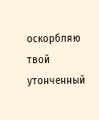оскорбляю твой утонченный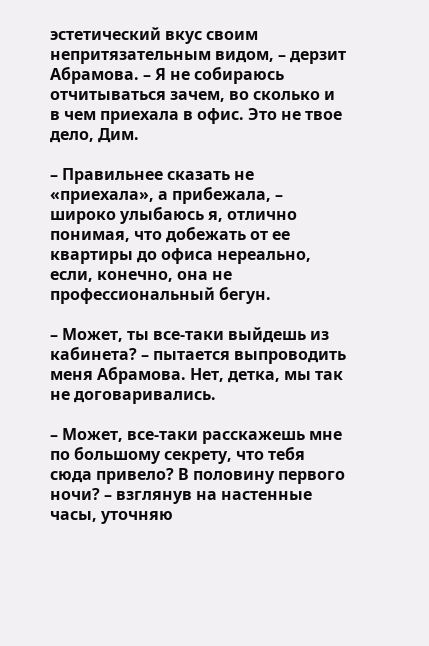эстетический вкус своим непритязательным видом, – дерзит Абрамова. – Я не собираюсь отчитываться зачем, во сколько и в чем приехала в офис. Это не твое дело, Дим.

– Правильнее сказать не «приехала», а прибежала, – широко улыбаюсь я, отлично понимая, что добежать от ее квартиры до офиса нереально, если, конечно, она не профессиональный бегун.

– Может, ты все-таки выйдешь из кабинета? – пытается выпроводить меня Абрамова. Нет, детка, мы так не договаривались.

– Может, все-таки расскажешь мне по большому секрету, что тебя сюда привело? В половину первого ночи? – взглянув на настенные часы, уточняю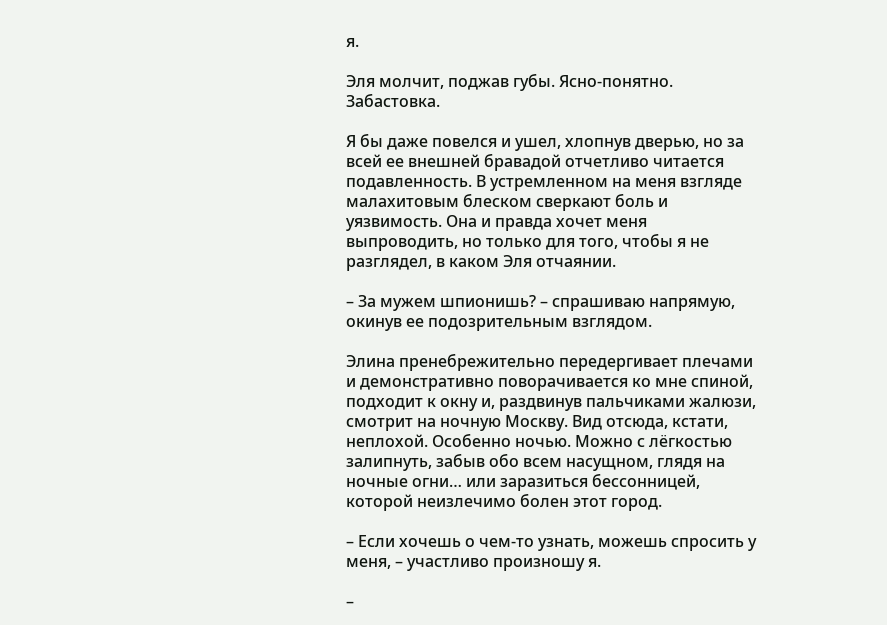я.

Эля молчит, поджав губы. Ясно-понятно. Забастовка.

Я бы даже повелся и ушел, хлопнув дверью, но за всей ее внешней бравадой отчетливо читается подавленность. В устремленном на меня взгляде малахитовым блеском сверкают боль и уязвимость. Она и правда хочет меня выпроводить, но только для того, чтобы я не разглядел, в каком Эля отчаянии.

– За мужем шпионишь? – спрашиваю напрямую, окинув ее подозрительным взглядом.

Элина пренебрежительно передергивает плечами и демонстративно поворачивается ко мне спиной, подходит к окну и, раздвинув пальчиками жалюзи, смотрит на ночную Москву. Вид отсюда, кстати, неплохой. Особенно ночью. Можно с лёгкостью залипнуть, забыв обо всем насущном, глядя на ночные огни… или заразиться бессонницей, которой неизлечимо болен этот город.

– Если хочешь о чем-то узнать, можешь спросить у меня, – участливо произношу я.

–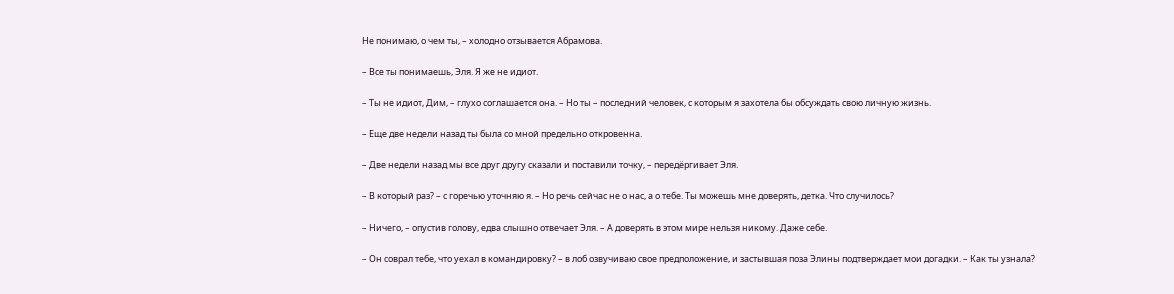Не понимаю, о чем ты, – холодно отзывается Абрамова.

– Все ты понимаешь, Эля. Я же не идиот.

– Ты не идиот, Дим, – глухо соглашается она. – Но ты – последний человек, с которым я захотела бы обсуждать свою личную жизнь.

– Еще две недели назад ты была со мной предельно откровенна.

– Две недели назад мы все друг другу сказали и поставили точку, – передёргивает Эля.

– В который раз? – с горечью уточняю я. – Но речь сейчас не о нас, а о тебе. Ты можешь мне доверять, детка. Что случилось?

– Ничего, – опустив голову, едва слышно отвечает Эля. – А доверять в этом мире нельзя никому. Даже себе.

– Он соврал тебе, что уехал в командировку? – в лоб озвучиваю свое предположение, и застывшая поза Элины подтверждает мои догадки. – Как ты узнала?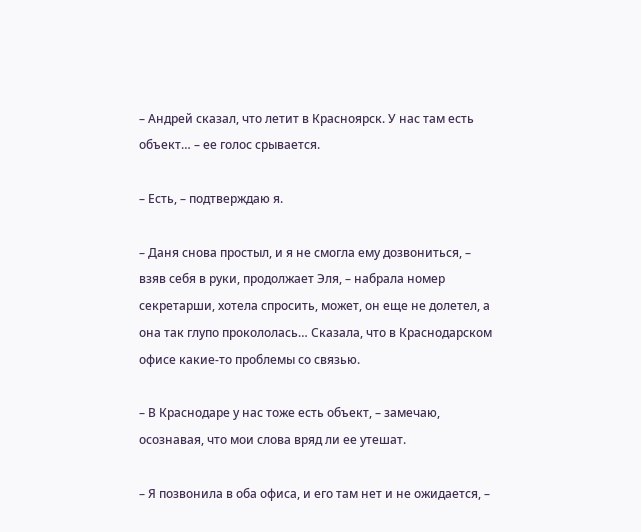– Андрей сказал, что летит в Красноярск. У нас там есть объект… – ее голос срывается.

– Есть, – подтверждаю я.

– Даня снова простыл, и я не смогла ему дозвониться, – взяв себя в руки, продолжает Эля, – набрала номер секретарши, хотела спросить, может, он еще не долетел, а она так глупо прокололась… Сказала, что в Краснодарском офисе какие-то проблемы со связью.

– В Краснодаре у нас тоже есть объект, – замечаю, осознавая, что мои слова вряд ли ее утешат.

– Я позвонила в оба офиса, и его там нет и не ожидается, –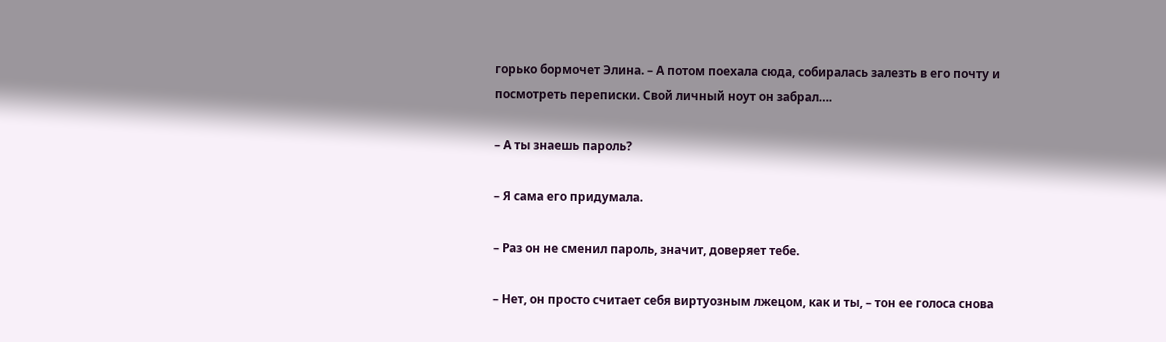горько бормочет Элина. – А потом поехала сюда, собиралась залезть в его почту и посмотреть переписки. Свой личный ноут он забрал….

– А ты знаешь пароль?

– Я сама его придумала.

– Раз он не сменил пароль, значит, доверяет тебе.

– Нет, он просто считает себя виртуозным лжецом, как и ты, – тон ее голоса снова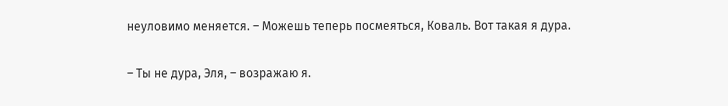неуловимо меняется. – Можешь теперь посмеяться, Коваль. Вот такая я дура.

– Ты не дура, Эля, – возражаю я.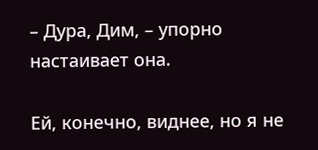– Дура, Дим, – упорно настаивает она.

Ей, конечно, виднее, но я не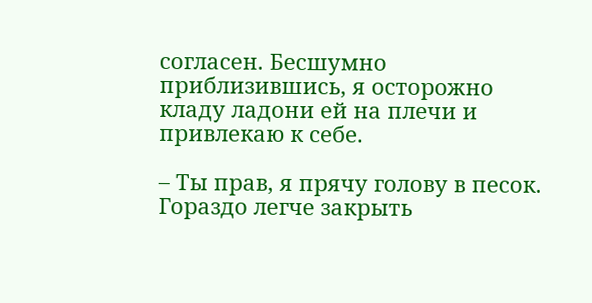согласен. Бесшумно приблизившись, я осторожно кладу ладони ей на плечи и привлекаю к себе.

– Ты прав, я прячу голову в песок. Гораздо легче закрыть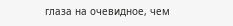глаза на очевидное, чем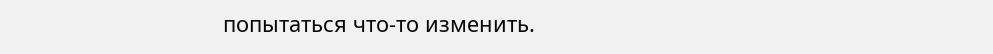попытаться что-то изменить.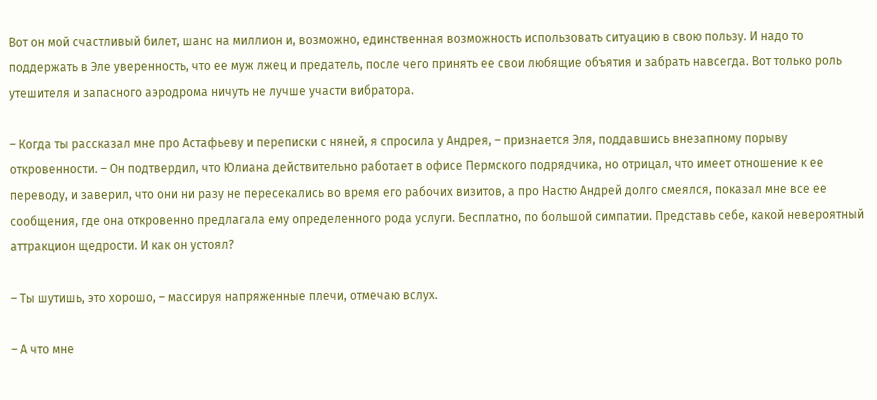Вот он мой счастливый билет, шанс на миллион и, возможно, единственная возможность использовать ситуацию в свою пользу. И надо то поддержать в Эле уверенность, что ее муж лжец и предатель, после чего принять ее свои любящие объятия и забрать навсегда. Вот только роль утешителя и запасного аэродрома ничуть не лучше участи вибратора.

– Когда ты рассказал мне про Астафьеву и переписки с няней, я спросила у Андрея, – признается Эля, поддавшись внезапному порыву откровенности. – Он подтвердил, что Юлиана действительно работает в офисе Пермского подрядчика, но отрицал, что имеет отношение к ее переводу, и заверил, что они ни разу не пересекались во время его рабочих визитов, а про Настю Андрей долго смеялся, показал мне все ее сообщения, где она откровенно предлагала ему определенного рода услуги. Бесплатно, по большой симпатии. Представь себе, какой невероятный аттракцион щедрости. И как он устоял?

– Ты шутишь, это хорошо, – массируя напряженные плечи, отмечаю вслух.

– А что мне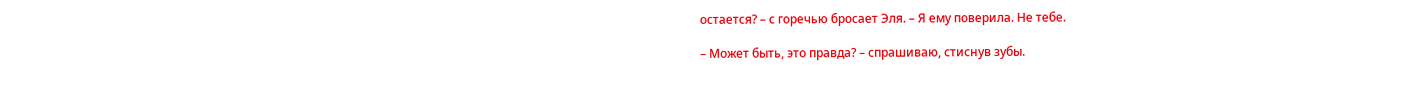остается? – с горечью бросает Эля. – Я ему поверила. Не тебе.

– Может быть, это правда? – спрашиваю, стиснув зубы.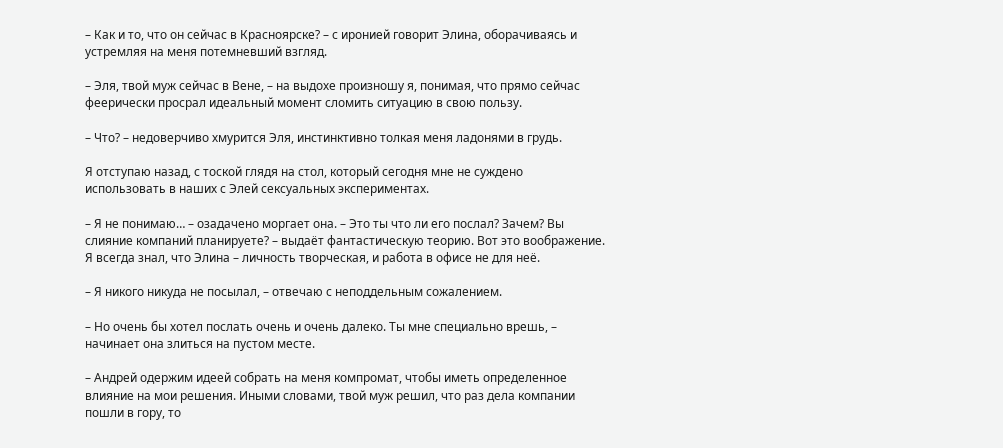– Как и то, что он сейчас в Красноярске? – с иронией говорит Элина, оборачиваясь и устремляя на меня потемневший взгляд.

– Эля, твой муж сейчас в Вене, – на выдохе произношу я, понимая, что прямо сейчас феерически просрал идеальный момент сломить ситуацию в свою пользу.

– Что? – недоверчиво хмурится Эля, инстинктивно толкая меня ладонями в грудь.

Я отступаю назад, с тоской глядя на стол, который сегодня мне не суждено использовать в наших с Элей сексуальных экспериментах.

– Я не понимаю… – озадачено моргает она. – Это ты что ли его послал? Зачем? Вы слияние компаний планируете? – выдаёт фантастическую теорию. Вот это воображение. Я всегда знал, что Элина – личность творческая, и работа в офисе не для неё.

– Я никого никуда не посылал, – отвечаю с неподдельным сожалением.

– Но очень бы хотел послать очень и очень далеко. Ты мне специально врешь, – начинает она злиться на пустом месте.

– Андрей одержим идеей собрать на меня компромат, чтобы иметь определенное влияние на мои решения. Иными словами, твой муж решил, что раз дела компании пошли в гору, то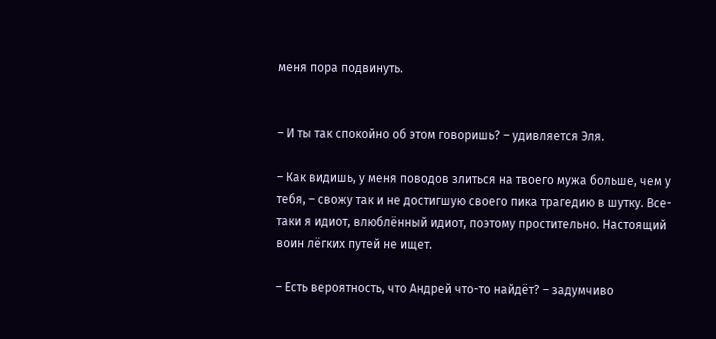меня пора подвинуть.


– И ты так спокойно об этом говоришь? – удивляется Эля.

– Как видишь, у меня поводов злиться на твоего мужа больше, чем у тебя, – свожу так и не достигшую своего пика трагедию в шутку. Все-таки я идиот, влюблённый идиот, поэтому простительно. Настоящий воин лёгких путей не ищет.

– Есть вероятность, что Андрей что-то найдёт? – задумчиво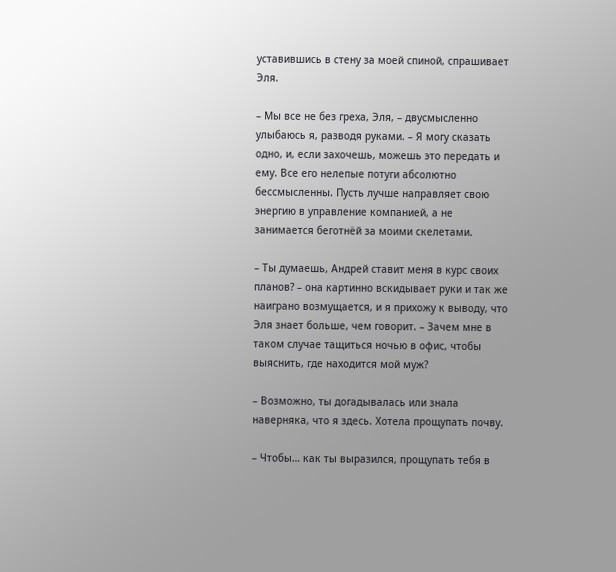уставившись в стену за моей спиной, спрашивает Эля.

– Мы все не без греха, Эля, – двусмысленно улыбаюсь я, разводя руками. – Я могу сказать одно, и, если захочешь, можешь это передать и ему. Все его нелепые потуги абсолютно бессмысленны. Пусть лучше направляет свою энергию в управление компанией, а не занимается беготнёй за моими скелетами.

– Ты думаешь, Андрей ставит меня в курс своих планов? – она картинно вскидывает руки и так же наиграно возмущается, и я прихожу к выводу, что Эля знает больше, чем говорит. – Зачем мне в таком случае тащиться ночью в офис, чтобы выяснить, где находится мой муж?

– Возможно, ты догадывалась или знала наверняка, что я здесь. Хотела прощупать почву.

– Чтобы… как ты выразился, прощупать тебя в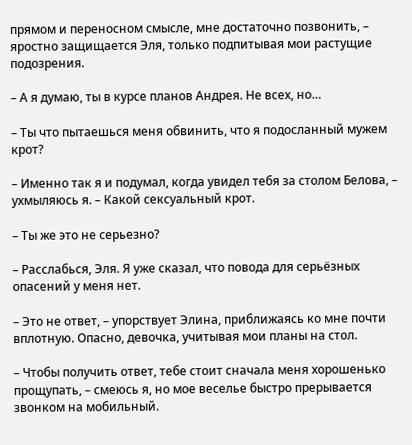прямом и переносном смысле, мне достаточно позвонить, – яростно защищается Эля, только подпитывая мои растущие подозрения.

– А я думаю, ты в курсе планов Андрея. Не всех, но…

– Ты что пытаешься меня обвинить, что я подосланный мужем крот?

– Именно так я и подумал, когда увидел тебя за столом Белова, – ухмыляюсь я. – Какой сексуальный крот.

– Ты же это не серьезно?

– Расслабься, Эля. Я уже сказал, что повода для серьёзных опасений у меня нет.

– Это не ответ, – упорствует Элина, приближаясь ко мне почти вплотную. Опасно, девочка, учитывая мои планы на стол.

– Чтобы получить ответ, тебе стоит сначала меня хорошенько прощупать, – смеюсь я, но мое веселье быстро прерывается звонком на мобильный.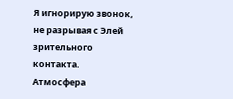Я игнорирую звонок, не разрывая с Элей зрительного контакта. Атмосфера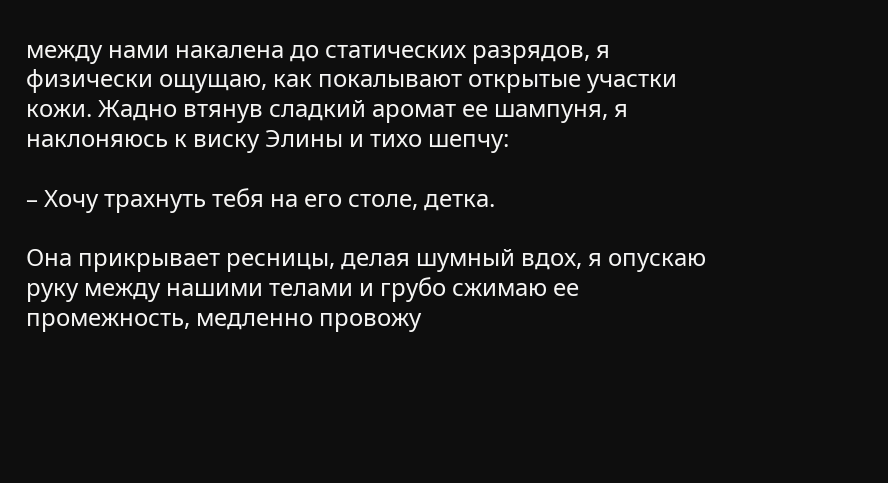между нами накалена до статических разрядов, я физически ощущаю, как покалывают открытые участки кожи. Жадно втянув сладкий аромат ее шампуня, я наклоняюсь к виску Элины и тихо шепчу:

– Хочу трахнуть тебя на его столе, детка.

Она прикрывает ресницы, делая шумный вдох, я опускаю руку между нашими телами и грубо сжимаю ее промежность, медленно провожу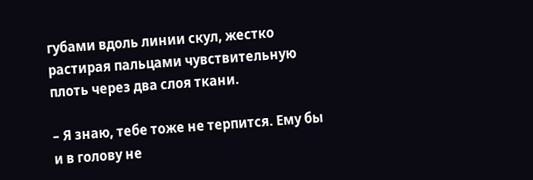губами вдоль линии скул, жестко растирая пальцами чувствительную плоть через два слоя ткани.

– Я знаю, тебе тоже не терпится. Ему бы и в голову не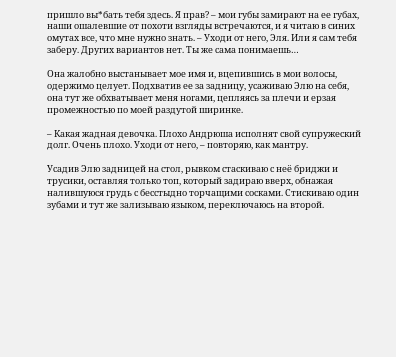пришло вы*бать тебя здесь. Я прав? – мои губы замирают на ее губах, наши ошалевшие от похоти взгляды встречаются, и я читаю в синих омутах все, что мне нужно знать. – Уходи от него, Эля. Или я сам тебя заберу. Других вариантов нет. Ты же сама понимаешь…

Она жалобно выстанывает мое имя и, вцепившись в мои волосы, одержимо целует. Подхватив ее за задницу, усаживаю Элю на себя, она тут же обхватывает меня ногами, цепляясь за плечи и ерзая промежностью по моей раздутой ширинке.

– Какая жадная девочка. Плохо Андрюша исполнят свой супружеский долг. Очень плохо. Уходи от него, – повторяю, как мантру.

Усадив Элю задницей на стол, рывком стаскиваю с неё бриджи и трусики, оставляя только топ, который задираю вверх, обнажая налившуюся грудь с бесстыдно торчащими сосками. Стискиваю один зубами и тут же зализываю языком, переключаюсь на второй.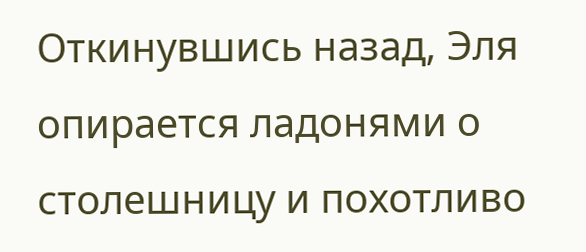Откинувшись назад, Эля опирается ладонями о столешницу и похотливо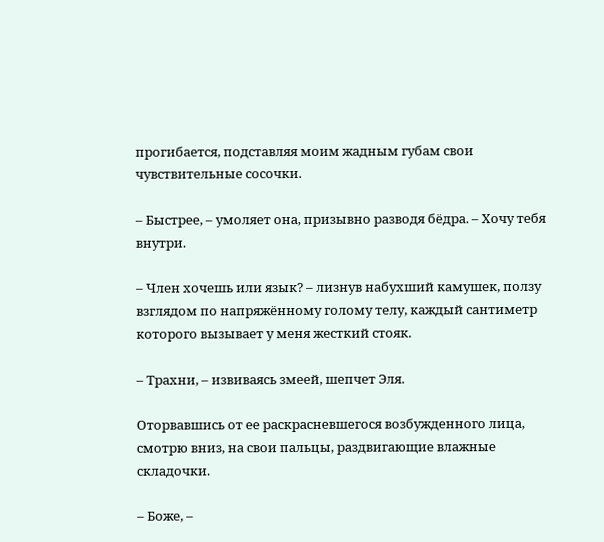прогибается, подставляя моим жадным губам свои чувствительные сосочки.

– Быстрее, – умоляет она, призывно разводя бёдра. – Хочу тебя внутри.

– Член хочешь или язык? – лизнув набухший камушек, ползу взглядом по напряжённому голому телу, каждый сантиметр которого вызывает у меня жесткий стояк.

– Трахни, – извиваясь змеей, шепчет Эля.

Оторвавшись от ее раскрасневшегося возбужденного лица, смотрю вниз, на свои пальцы, раздвигающие влажные складочки.

– Боже, –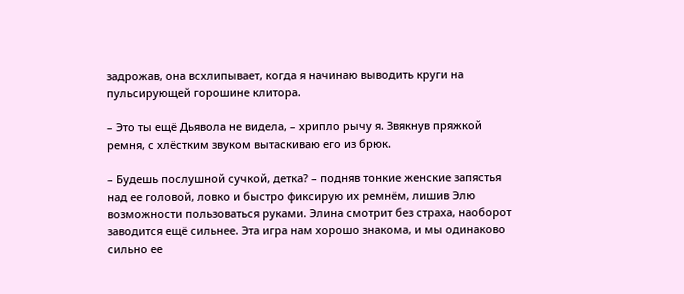задрожав, она всхлипывает, когда я начинаю выводить круги на пульсирующей горошине клитора.

– Это ты ещё Дьявола не видела, – хрипло рычу я. Звякнув пряжкой ремня, с хлёстким звуком вытаскиваю его из брюк.

– Будешь послушной сучкой, детка? – подняв тонкие женские запястья над ее головой, ловко и быстро фиксирую их ремнём, лишив Элю возможности пользоваться руками. Элина смотрит без страха, наоборот заводится ещё сильнее. Эта игра нам хорошо знакома, и мы одинаково сильно ее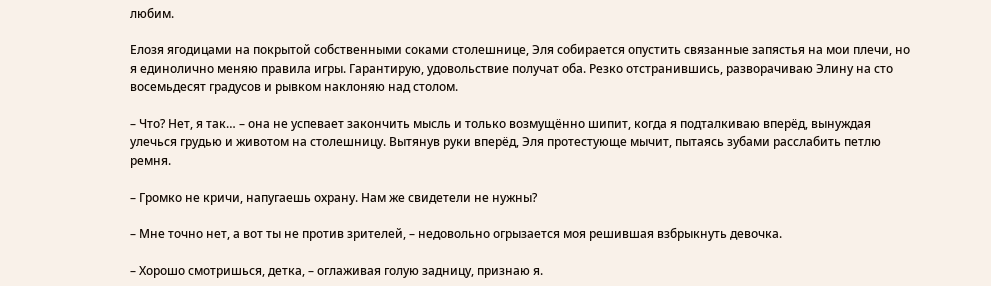любим.

Елозя ягодицами на покрытой собственными соками столешнице, Эля собирается опустить связанные запястья на мои плечи, но я единолично меняю правила игры. Гарантирую, удовольствие получат оба. Резко отстранившись, разворачиваю Элину на сто восемьдесят градусов и рывком наклоняю над столом.

– Что? Нет, я так… – она не успевает закончить мысль и только возмущённо шипит, когда я подталкиваю вперёд, вынуждая улечься грудью и животом на столешницу. Вытянув руки вперёд, Эля протестующе мычит, пытаясь зубами расслабить петлю ремня.

– Громко не кричи, напугаешь охрану. Нам же свидетели не нужны?

– Мне точно нет, а вот ты не против зрителей, – недовольно огрызается моя решившая взбрыкнуть девочка.

– Хорошо смотришься, детка, – оглаживая голую задницу, признаю я.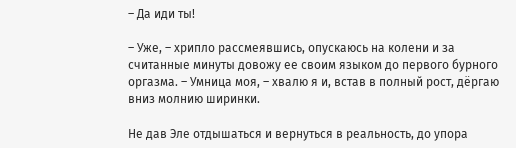– Да иди ты!

– Уже, – хрипло рассмеявшись, опускаюсь на колени и за считанные минуты довожу ее своим языком до первого бурного оргазма. – Умница моя, – хвалю я и, встав в полный рост, дёргаю вниз молнию ширинки.

Не дав Эле отдышаться и вернуться в реальность, до упора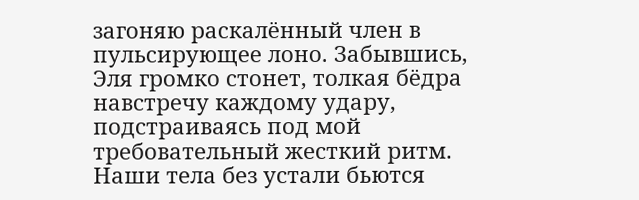загоняю раскалённый член в пульсирующее лоно. Забывшись, Эля громко стонет, толкая бёдра навстречу каждому удару, подстраиваясь под мой требовательный жесткий ритм. Наши тела без устали бьются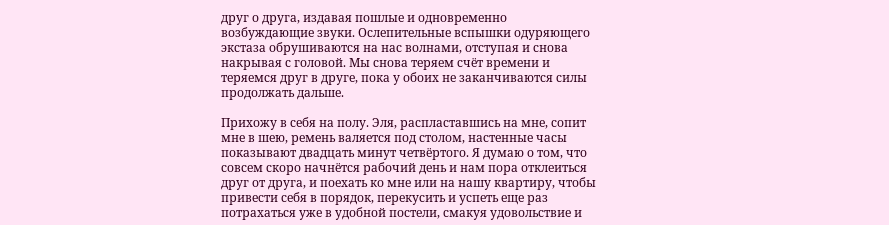друг о друга, издавая пошлые и одновременно возбуждающие звуки. Ослепительные вспышки одуряющего экстаза обрушиваются на нас волнами, отступая и снова накрывая с головой. Мы снова теряем счёт времени и теряемся друг в друге, пока у обоих не заканчиваются силы продолжать дальше.

Прихожу в себя на полу. Эля, распластавшись на мне, сопит мне в шею, ремень валяется под столом, настенные часы показывают двадцать минут четвёртого. Я думаю о том, что совсем скоро начнётся рабочий день и нам пора отклеиться друг от друга, и поехать ко мне или на нашу квартиру, чтобы привести себя в порядок, перекусить и успеть еще раз потрахаться уже в удобной постели, смакуя удовольствие и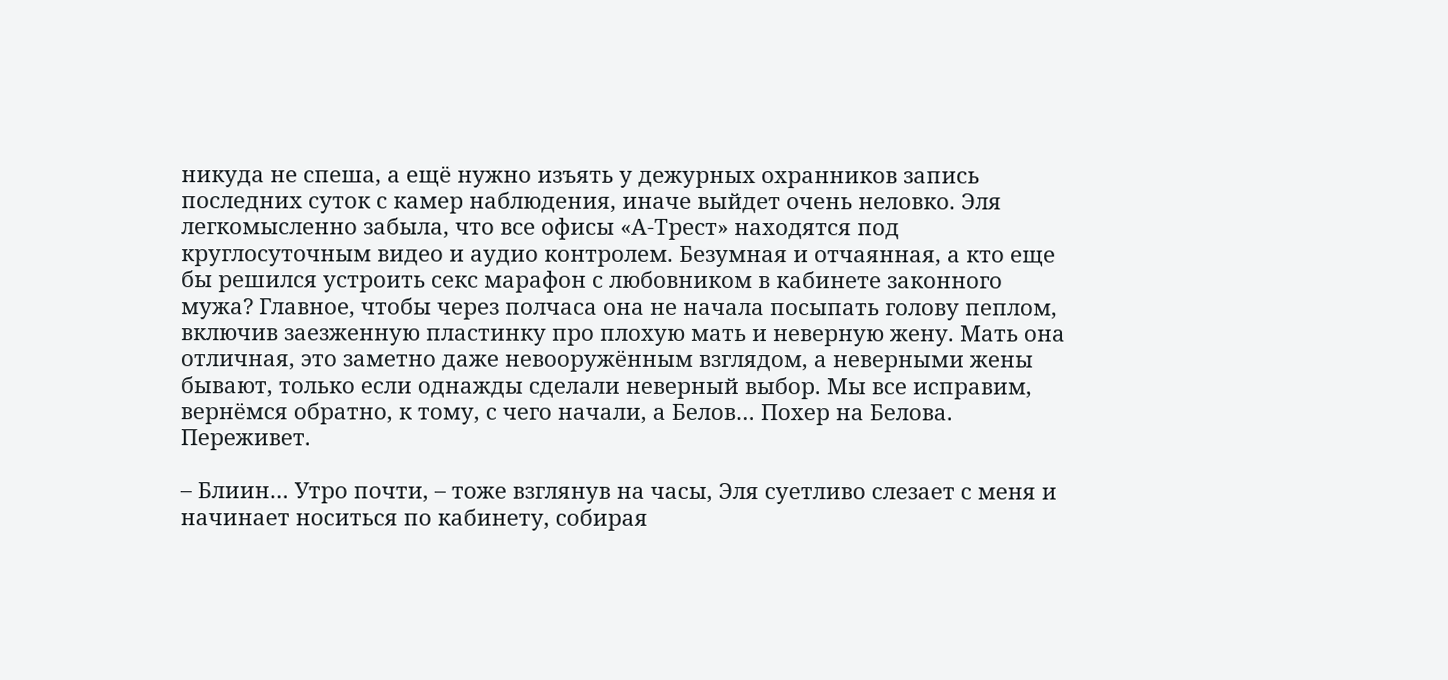никуда не спеша, а ещё нужно изъять у дежурных охранников запись последних суток с камер наблюдения, иначе выйдет очень неловко. Эля легкомысленно забыла, что все офисы «А-Трест» находятся под круглосуточным видео и аудио контролем. Безумная и отчаянная, а кто еще бы решился устроить секс марафон с любовником в кабинете законного мужа? Главное, чтобы через полчаса она не начала посыпать голову пеплом, включив заезженную пластинку про плохую мать и неверную жену. Мать она отличная, это заметно даже невооружённым взглядом, а неверными жены бывают, только если однажды сделали неверный выбор. Мы все исправим, вернёмся обратно, к тому, с чего начали, а Белов… Похер на Белова. Переживет.

– Блиин… Утро почти, – тоже взглянув на часы, Эля суетливо слезает с меня и начинает носиться по кабинету, собирая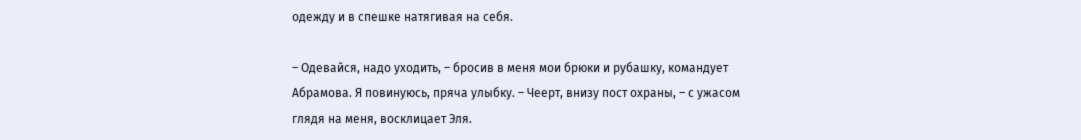одежду и в спешке натягивая на себя.

– Одевайся, надо уходить, – бросив в меня мои брюки и рубашку, командует Абрамова. Я повинуюсь, пряча улыбку. – Чеерт, внизу пост охраны, – с ужасом глядя на меня, восклицает Эля.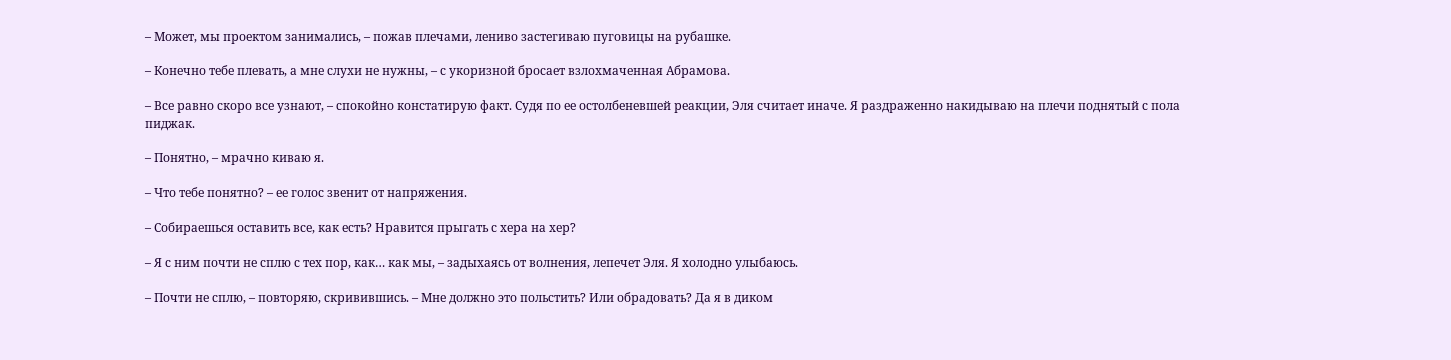– Может, мы проектом занимались, – пожав плечами, лениво застегиваю пуговицы на рубашке.

– Конечно тебе плевать, а мне слухи не нужны, – с укоризной бросает взлохмаченная Абрамова.

– Все равно скоро все узнают, – спокойно констатирую факт. Судя по ее остолбеневшей реакции, Эля считает иначе. Я раздраженно накидываю на плечи поднятый с пола пиджак.

– Понятно, – мрачно киваю я.

– Что тебе понятно? – ее голос звенит от напряжения.

– Собираешься оставить все, как есть? Нравится прыгать с хера на хер?

– Я с ним почти не сплю с тех пор, как… как мы, – задыхаясь от волнения, лепечет Эля. Я холодно улыбаюсь.

– Почти не сплю, – повторяю, скривившись. – Мне должно это польстить? Или обрадовать? Да я в диком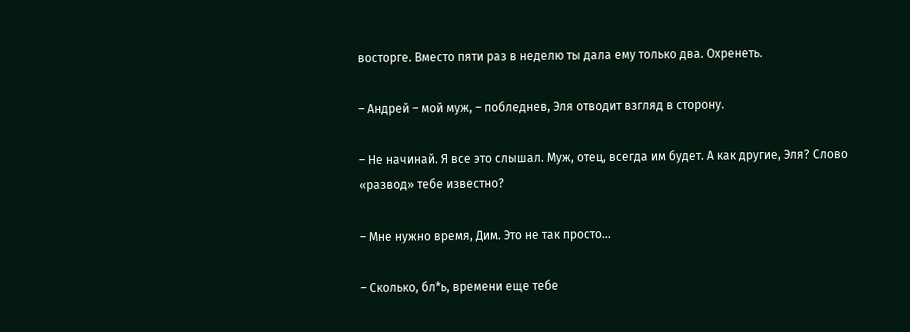восторге. Вместо пяти раз в неделю ты дала ему только два. Охренеть.

– Андрей – мой муж, – побледнев, Эля отводит взгляд в сторону.

– Не начинай. Я все это слышал. Муж, отец, всегда им будет. А как другие, Эля? Слово «развод» тебе известно?

– Мне нужно время, Дим. Это не так просто…

– Сколько, бл*ь, времени еще тебе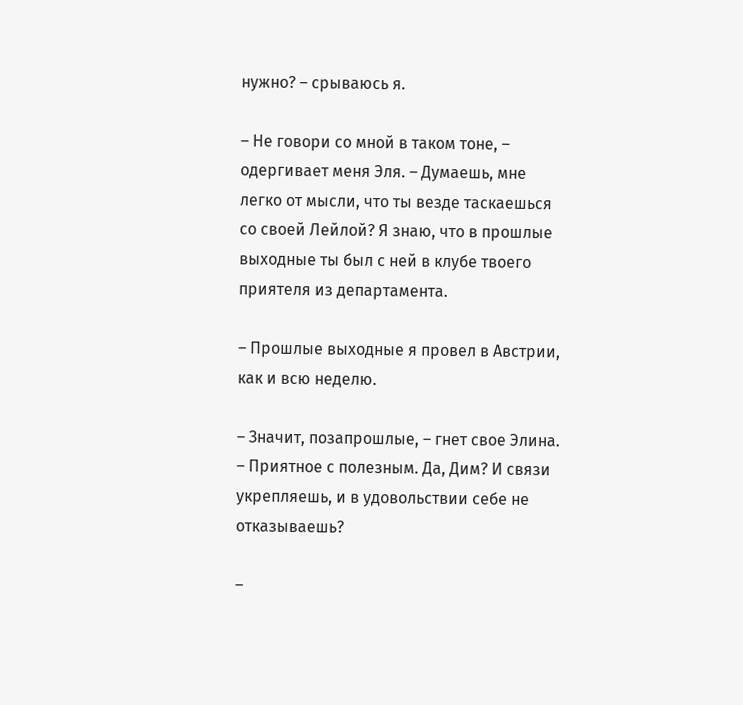нужно? – срываюсь я.

– Не говори со мной в таком тоне, – одергивает меня Эля. – Думаешь, мне легко от мысли, что ты везде таскаешься со своей Лейлой? Я знаю, что в прошлые выходные ты был с ней в клубе твоего приятеля из департамента.

– Прошлые выходные я провел в Австрии, как и всю неделю.

– Значит, позапрошлые, – гнет свое Элина. – Приятное с полезным. Да, Дим? И связи укрепляешь, и в удовольствии себе не отказываешь?

–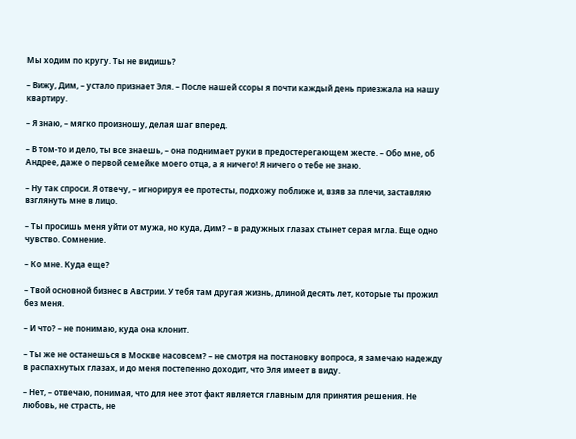Мы ходим по кругу. Ты не видишь?

– Вижу, Дим, – устало признает Эля. – После нашей ссоры я почти каждый день приезжала на нашу квартиру.

– Я знаю, – мягко произношу, делая шаг вперед.

– В том-то и дело, ты все знаешь, – она поднимает руки в предостерегающем жесте. – Обо мне, об Андрее, даже о первой семейке моего отца, а я ничего! Я ничего о тебе не знаю.

– Ну так спроси. Я отвечу, – игнорируя ее протесты, подхожу поближе и, взяв за плечи, заставляю взглянуть мне в лицо.

– Ты просишь меня уйти от мужа, но куда, Дим? – в радужных глазах стынет серая мгла. Еще одно чувство. Сомнение.

– Ко мне. Куда еще?

– Твой основной бизнес в Австрии. У тебя там другая жизнь, длиной десять лет, которые ты прожил без меня.

– И что? – не понимаю, куда она клонит.

– Ты же не останешься в Москве насовсем? – не смотря на постановку вопроса, я замечаю надежду в распахнутых глазах, и до меня постепенно доходит, что Эля имеет в виду.

– Нет, – отвечаю, понимая, что для нее этот факт является главным для принятия решения. Не любовь, не страсть, не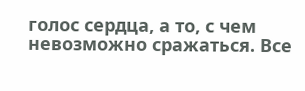голос сердца, а то, с чем невозможно сражаться. Все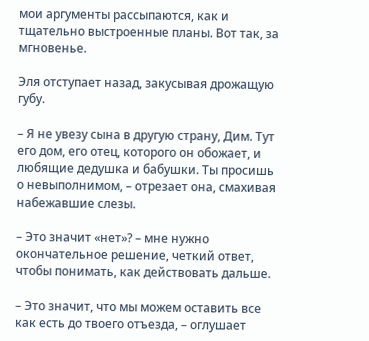мои аргументы рассыпаются, как и тщательно выстроенные планы. Вот так, за мгновенье.

Эля отступает назад, закусывая дрожащую губу.

– Я не увезу сына в другую страну, Дим. Тут его дом, его отец, которого он обожает, и любящие дедушка и бабушки. Ты просишь о невыполнимом, – отрезает она, смахивая набежавшие слезы.

– Это значит «нет»? – мне нужно окончательное решение, четкий ответ, чтобы понимать, как действовать дальше.

– Это значит, что мы можем оставить все как есть до твоего отъезда, – оглушает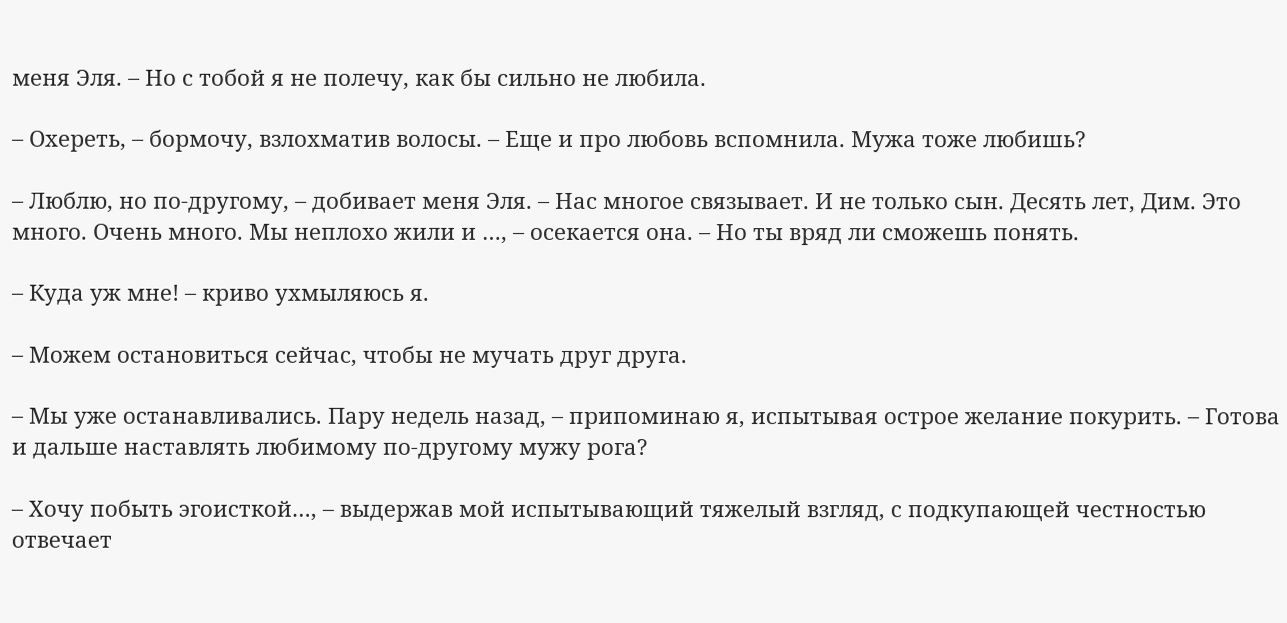меня Эля. – Но с тобой я не полечу, как бы сильно не любила.

– Охереть, – бормочу, взлохматив волосы. – Еще и про любовь вспомнила. Мужа тоже любишь?

– Люблю, но по-другому, – добивает меня Эля. – Нас многое связывает. И не только сын. Десять лет, Дим. Это много. Очень много. Мы неплохо жили и …, – осекается она. – Но ты вряд ли сможешь понять.

– Куда уж мне! – криво ухмыляюсь я.

– Можем остановиться сейчас, чтобы не мучать друг друга.

– Мы уже останавливались. Пару недель назад, – припоминаю я, испытывая острое желание покурить. – Готова и дальше наставлять любимому по-другому мужу рога?

– Хочу побыть эгоисткой…, – выдержав мой испытывающий тяжелый взгляд, с подкупающей честностью отвечает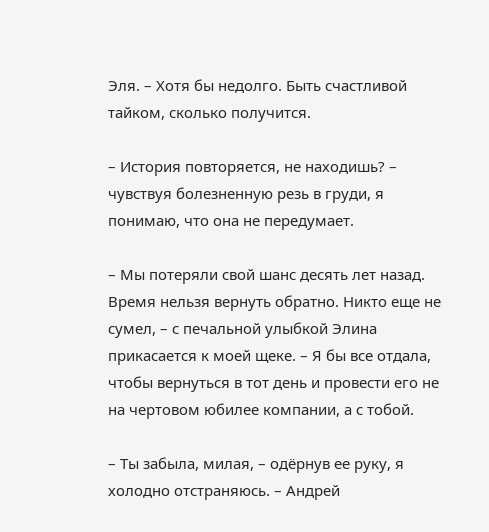Эля. – Хотя бы недолго. Быть счастливой тайком, сколько получится.

– История повторяется, не находишь? – чувствуя болезненную резь в груди, я понимаю, что она не передумает.

– Мы потеряли свой шанс десять лет назад. Время нельзя вернуть обратно. Никто еще не сумел, – с печальной улыбкой Элина прикасается к моей щеке. – Я бы все отдала, чтобы вернуться в тот день и провести его не на чертовом юбилее компании, а с тобой.

– Ты забыла, милая, – одёрнув ее руку, я холодно отстраняюсь. – Андрей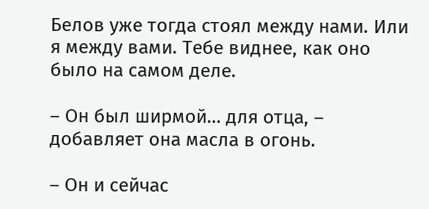Белов уже тогда стоял между нами. Или я между вами. Тебе виднее, как оно было на самом деле.

– Он был ширмой… для отца, – добавляет она масла в огонь.

– Он и сейчас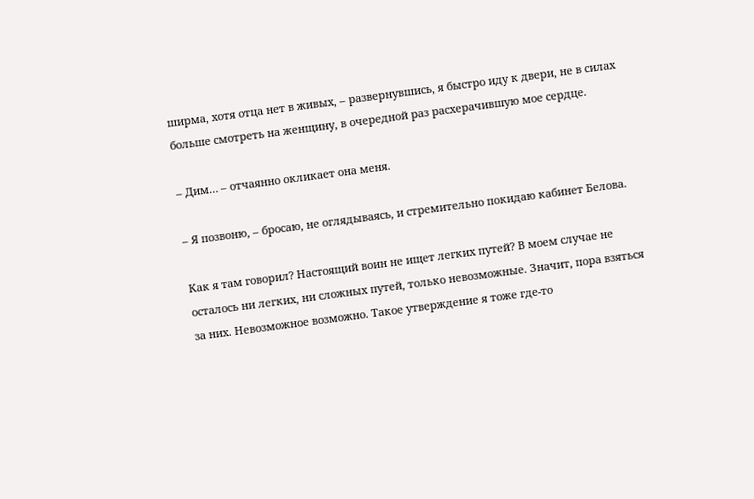ширма, хотя отца нет в живых, – развернувшись, я быстро иду к двери, не в силах больше смотреть на женщину, в очередной раз расхерачившую мое сердце.

– Дим… – отчаянно окликает она меня.

– Я позвоню, – бросаю, не оглядываясь, и стремительно покидаю кабинет Белова.

Как я там говорил? Настоящий воин не ищет легких путей? В моем случае не осталось ни легких, ни сложных путей, только невозможные. Значит, пора взяться за них. Невозможное возможно. Такое утверждение я тоже где-то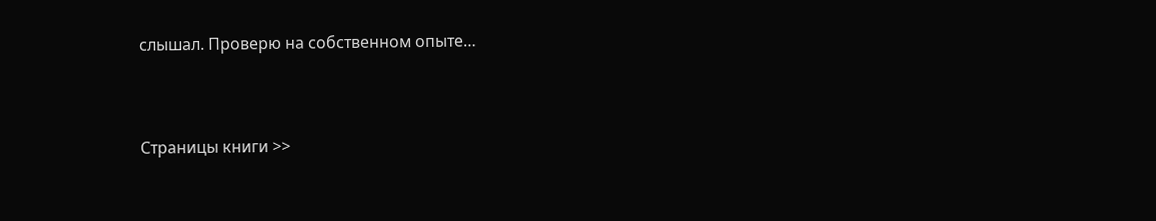слышал. Проверю на собственном опыте…


Страницы книги >>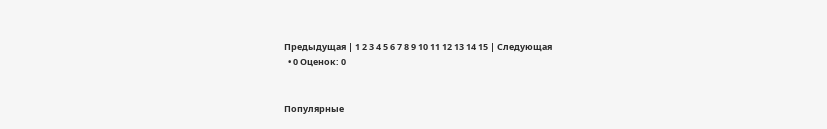Предыдущая | 1 2 3 4 5 6 7 8 9 10 11 12 13 14 15 | Следующая
  • 0 Оценок: 0


Популярные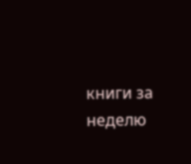книги за неделю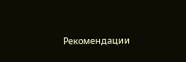Рекомендации